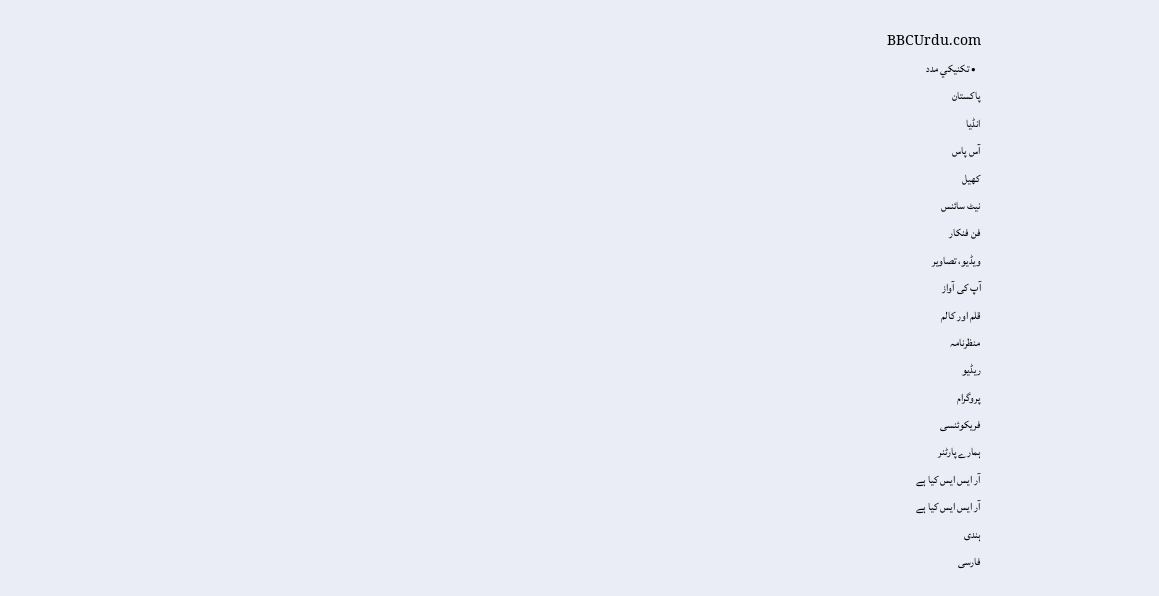BBCUrdu.com
  • تکنيکي مدد
پاکستان
انڈیا
آس پاس
کھیل
نیٹ سائنس
فن فنکار
ویڈیو، تصاویر
آپ کی آواز
قلم اور کالم
منظرنامہ
ریڈیو
پروگرام
فریکوئنسی
ہمارے پارٹنر
آر ایس ایس کیا ہے
آر ایس ایس کیا ہے
ہندی
فارسی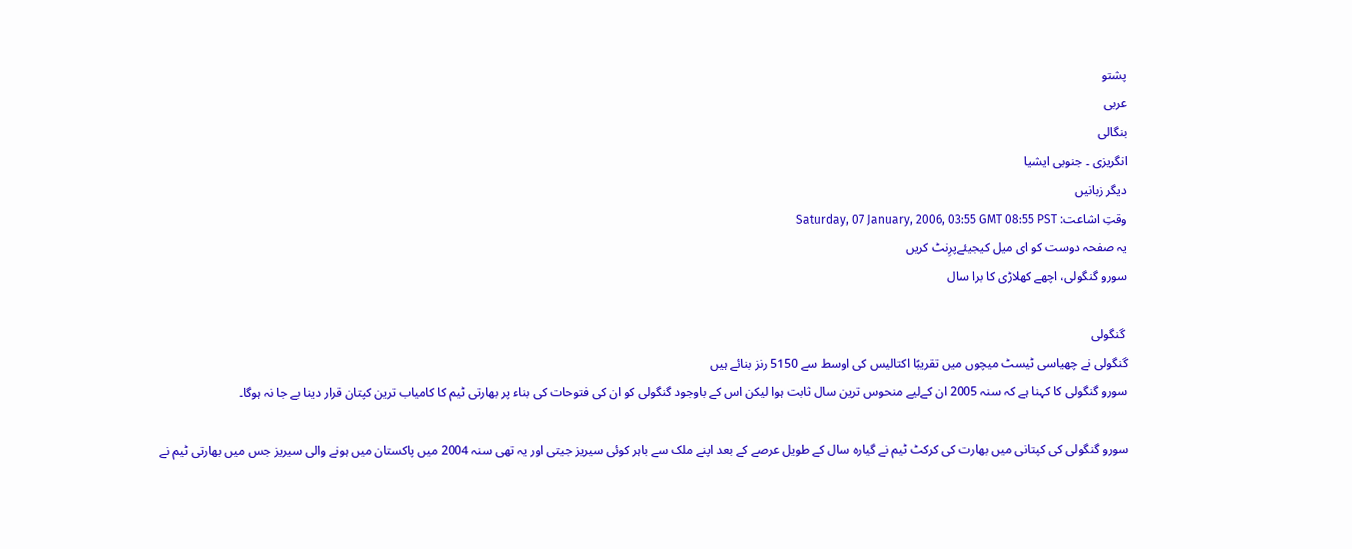پشتو
عربی
بنگالی
انگریزی ۔ جنوبی ایشیا
دیگر زبانیں
وقتِ اشاعت: Saturday, 07 January, 2006, 03:55 GMT 08:55 PST
یہ صفحہ دوست کو ای میل کیجیئےپرِنٹ کریں
سورو گنگولی، اچھے کھلاڑی کا برا سال

 گنگولی
گنگولی نے چھیاسی ٹیسٹ میچوں میں تقریبًا اکتالیس کی اوسط سے 5150 رنز بنائے ہیں
سورو گنگولی کا کہنا ہے کہ سنہ 2005 ان کےلیے منحوس ترین سال ثابت ہوا لیکن اس کے باوجود گنگولی کو ان کی فتوحات کی بناء پر بھارتی ٹیم کا کامیاب ترین کپتان قرار دینا بے جا نہ ہوگا۔

سورو گنگولی کی کپتانی میں بھارت کی کرکٹ ٹیم نے گیارہ سال کے طویل عرصے کے بعد اپنے ملک سے باہر کوئی سیریز جیتی اور یہ تھی سنہ 2004 میں پاکستان میں ہونے والی سیریز جس میں بھارتی ٹیم نے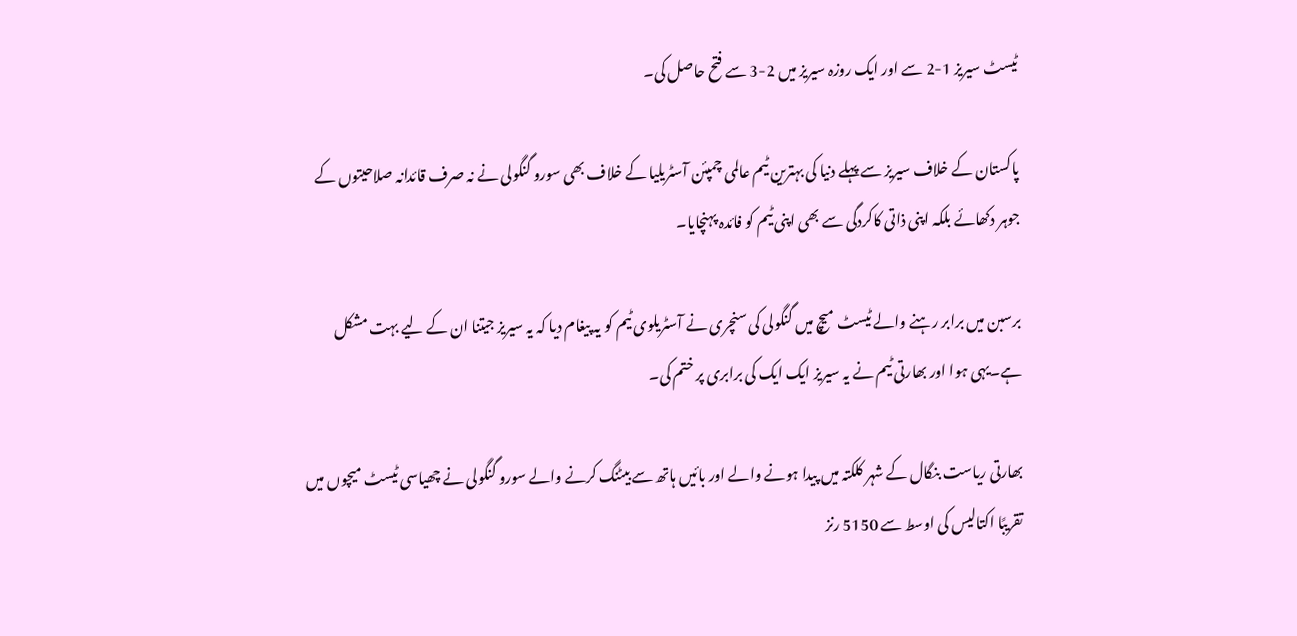ٹیسٹ سیریز 1-2 سے اور ایک روزہ سیریز میں 2-3 سے فتح حاصل کی۔

پاکستان کے خلاف سیریز سے پہلے دنیا کی بہترین ٹیم عالمی چمپئن آسٹریلیا کے خلاف بھی سورو گنگولی نے نہ صرف قائدانہ صلاحیتوں کے جوہر دکھائے بلکہ اپنی ذاتی کاکردگی سے بھی اپنی ٹیم کو فائدہ پہنچایا۔

برسبن میں برابر رہنے والے ٹیسٹ میچ میں گنگولی کی سنچری نے آسٹریلوی ٹیم کو یہ پیغام دیا کہ یہ سیریز جیتنا ان کے لیے بہت مشکل ہے۔یہی ہوا اور بھارتی ٹیم نے یہ سیریز ایک ایک کی برابری پر ختم کی۔

بھارتی ریاست بنگال کے شہر کلکتہ میں پیدا ہونے والے اور بائیں ہاتھ سے بیٹنگ کرنے والے سورو گنگولی نے چھیاسی ٹیسٹ میچوں میں تقریبًا اکتالیس کی اوسط سے 5150 رنز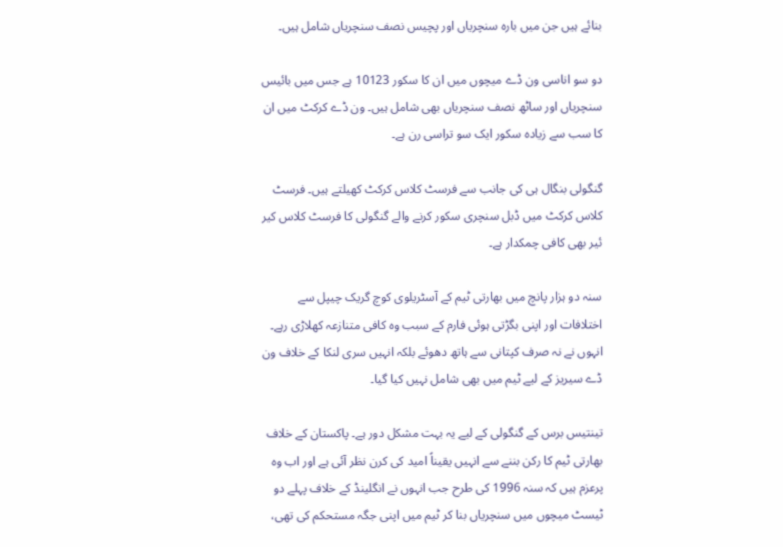بنائے ہیں جن میں بارہ سنچریاں اور پچیس نصف سنچریاں شامل ہیں۔

دو سو اناسی ون ڈے میچوں میں ان کا سکور 10123 ہے جس میں بائیس سنچریاں اور ساٹھ نصف سنچریاں بھی شامل ہیں۔ ون ڈے کرکٹ میں ان کا سب سے زیادہ سکور ایک سو تراسی رن ہے۔

گنگولی بنگال ہی کی جانب سے فرسٹ کلاس کرکٹ کھیلتے ہیں۔ فرسٹ کلاس کرکٹ میں ڈبل سنچری سکور کرنے والے گنگولی کا فرسٹ کلاس کیر ئیر بھی کافی چمکدار ہے۔

سنہ دو ہزار پانچ میں بھارتی ٹیم کے آسٹریلوی کوچ گریک چیپل سے اختلافات اور اپنی بگڑتی ہوئی فارم کے سبب وہ کافی متنازعہ کھلاڑی رہے۔ انہوں نے نہ صرف کپتانی سے ہاتھ دھوئے بلکہ انہیں سری لنکا کے خلاف ون ڈے سیریز کے لیے ٹیم میں بھی شامل نہیں کیا گیا۔

تینتیس برس کے گنگولی کے لیے یہ بہت مشکل دور ہے۔ پاکستان کے خلاف بھارتی ٹیم کا رکن بننے سے انہیں یقیناً امید کی کرن نظر آئی ہے اور اب وہ پرعزم ہیں کہ سنہ 1996 کی طرح جب انہوں نے انگلینڈ کے خلاف پہلے دو ٹیسٹ میچوں میں سنچریاں بنا کر ٹیم میں اپنی جگہ مستحکم کی تھی،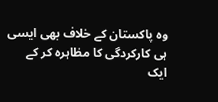وہ پاکستان کے خلاف بھی ایسی ہی کارکردگی کا مظاہرہ کر کے ایک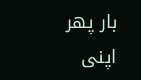بار پھر اپنی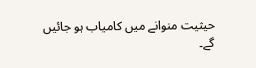حیثیت منوانے میں کامیاب ہو جائیں گے۔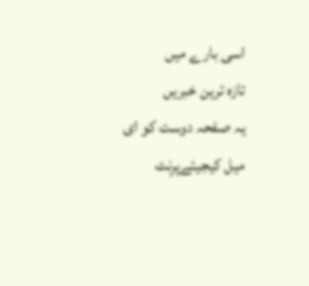اسی بارے میں
تازہ ترین خبریں
یہ صفحہ دوست کو ای میل کیجیئےپرِنٹ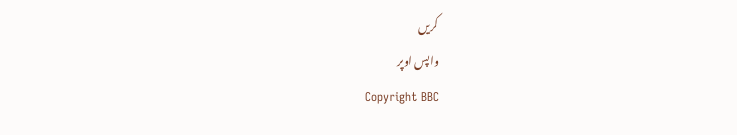کریں
واپس اوپر
Copyright BBC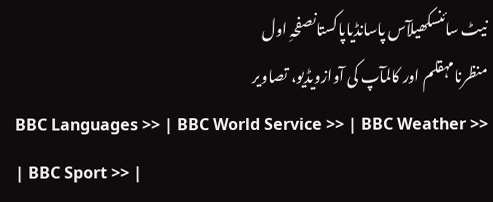نیٹ سائنسکھیلآس پاسانڈیاپاکستانصفحہِ اول
منظرنامہقلم اور کالمآپ کی آوازویڈیو، تصاویر
BBC Languages >> | BBC World Service >> | BBC Weather >> | BBC Sport >> |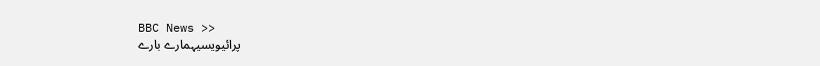BBC News >>
پرائیویسیہمارے بارے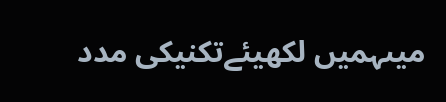میںہمیں لکھیئےتکنیکی مدد